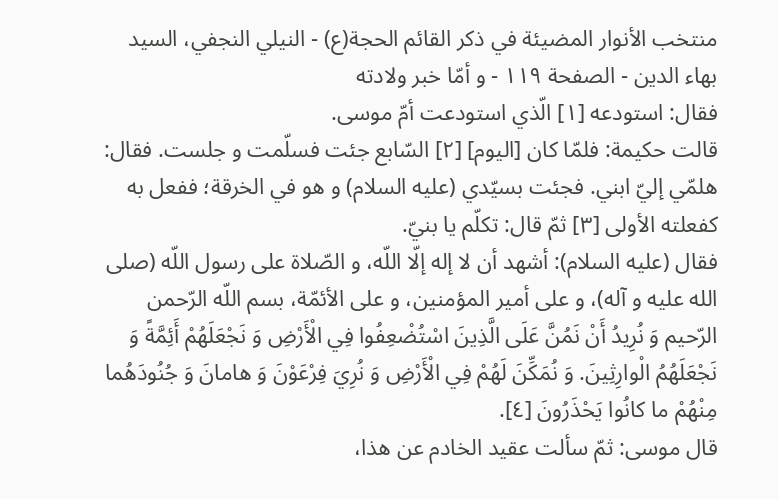منتخب الأنوار المضيئة في ذكر القائم الحجة(ع) - النيلي النجفي، السيد بهاء الدين - الصفحة ١١٩ - و أمّا خبر ولادته
فقال: استودعه [١] الّذي استودعت أمّ موسى.
قالت حكيمة: فلمّا كان [اليوم] [٢] السّابع جئت فسلّمت و جلست. فقال: هلمّي إليّ ابني. فجئت بسيّدي (عليه السلام) و هو في الخرقة؛ ففعل به كفعلته الأولى [٣] ثمّ قال: تكلّم يا بنيّ.
فقال (عليه السلام): أشهد أن لا إله إلّا اللّه، و الصّلاة على رسول اللّه (صلى الله عليه و آله)، و على أمير المؤمنين، و على الأئمّة، بسم اللّه الرّحمن الرّحيم وَ نُرِيدُ أَنْ نَمُنَّ عَلَى الَّذِينَ اسْتُضْعِفُوا فِي الْأَرْضِ وَ نَجْعَلَهُمْ أَئِمَّةً وَ نَجْعَلَهُمُ الْوارِثِينَ. وَ نُمَكِّنَ لَهُمْ فِي الْأَرْضِ وَ نُرِيَ فِرْعَوْنَ وَ هامانَ وَ جُنُودَهُما مِنْهُمْ ما كانُوا يَحْذَرُونَ [٤].
قال موسى: ثمّ سألت عقيد الخادم عن هذا،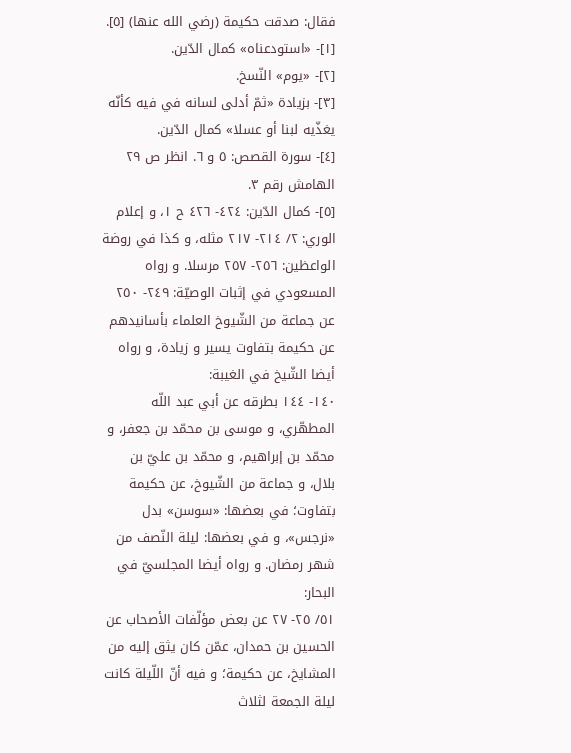فقال: صدقت حكيمة (رضي الله عنها) [٥].
[١]- «استودعناه» كمال الدّين.
[٢]- «يوم» النّسخ.
[٣]- بزيادة «ثمّ أدلى لسانه في فيه كأنّه يغذّيه لبنا أو عسلا» كمال الدّين.
[٤]- سورة القصص: ٥ و ٦. انظر ص ٢٩ الهامش رقم ٣.
[٥]- كمال الدّين: ٤٢٤- ٤٢٦ ح ١، و إعلام الوري: ٢/ ٢١٤- ٢١٧ مثله، و كذا في روضة الواعظين: ٢٥٦- ٢٥٧ مرسلا. و رواه المسعودي في إثبات الوصيّة: ٢٤٩- ٢٥٠ عن جماعة من الشّيوخ العلماء بأسانيدهم عن حكيمة بتفاوت يسير و زيادة، و رواه أيضا الشّيخ في الغيبة:
١٤٠- ١٤٤ بطرقه عن أبي عبد اللّه المطهّري، و موسى بن محمّد بن جعفر، و محمّد بن إبراهيم، و محمّد بن عليّ بن بلال، و جماعة من الشّيوخ، عن حكيمة بتفاوت؛ في بعضها: «سوسن» بدل «نرجس»، و في بعضها: ليلة النّصف من شهر رمضان. و رواه أيضا المجلسيّ في البحار:
٥١/ ٢٥- ٢٧ عن بعض مؤلّفات الأصحاب عن الحسين بن حمدان، عمّن كان يثق إليه من المشايخ، عن حكيمة؛ و فيه أنّ اللّيلة كانت ليلة الجمعة لثلاث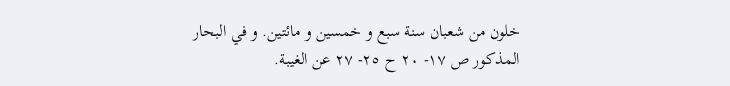خلون من شعبان سنة سبع و خمسين و مائتين. و في البحار المذكور ص ١٧- ٢٠ ح ٢٥- ٢٧ عن الغيبة.